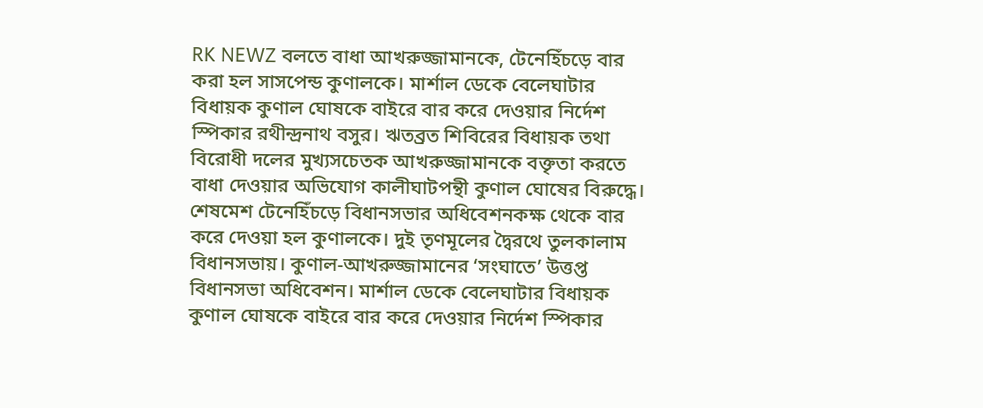RK NEWZ বলতে বাধা আখরুজ্জামানকে, টেনেহিঁচড়ে বার করা হল সাসপেন্ড কুণালকে। মার্শাল ডেকে বেলেঘাটার বিধায়ক কুণাল ঘোষকে বাইরে বার করে দেওয়ার নির্দেশ স্পিকার রথীন্দ্রনাথ বসুর। ঋতব্রত শিবিরের বিধায়ক তথা বিরোধী দলের মুখ্যসচেতক আখরুজ্জামানকে বক্তৃতা করতে বাধা দেওয়ার অভিযোগ কালীঘাটপন্থী কুণাল ঘোষের বিরুদ্ধে। শেষমেশ টেনেহিঁচড়ে বিধানসভার অধিবেশনকক্ষ থেকে বার করে দেওয়া হল কুণালকে। দুই তৃণমূলের দ্বৈরথে তুলকালাম বিধানসভায়। কুণাল-আখরুজ্জামানের ‘সংঘাতে’ উত্তপ্ত বিধানসভা অধিবেশন। মার্শাল ডেকে বেলেঘাটার বিধায়ক কুণাল ঘোষকে বাইরে বার করে দেওয়ার নির্দেশ স্পিকার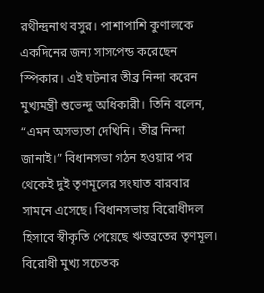রথীন্দ্রনাথ বসুর। পাশাপাশি কুণালকে একদিনের জন্য সাসপেন্ড করেছেন স্পিকার। এই ঘটনার তীব্র নিন্দা করেন মুখ্যমন্ত্রী শুভেন্দু অধিকারী। তিনি বলেন, “এমন অসভ্যতা দেখিনি। তীব্র নিন্দা জানাই।” বিধানসভা গঠন হওয়ার পর থেকেই দুই তৃণমূলের সংঘাত বারবার সামনে এসেছে। বিধানসভায় বিরোধীদল হিসাবে স্বীকৃতি পেয়েছে ঋতব্রতের তৃণমূল। বিরোধী মুখ্য সচেতক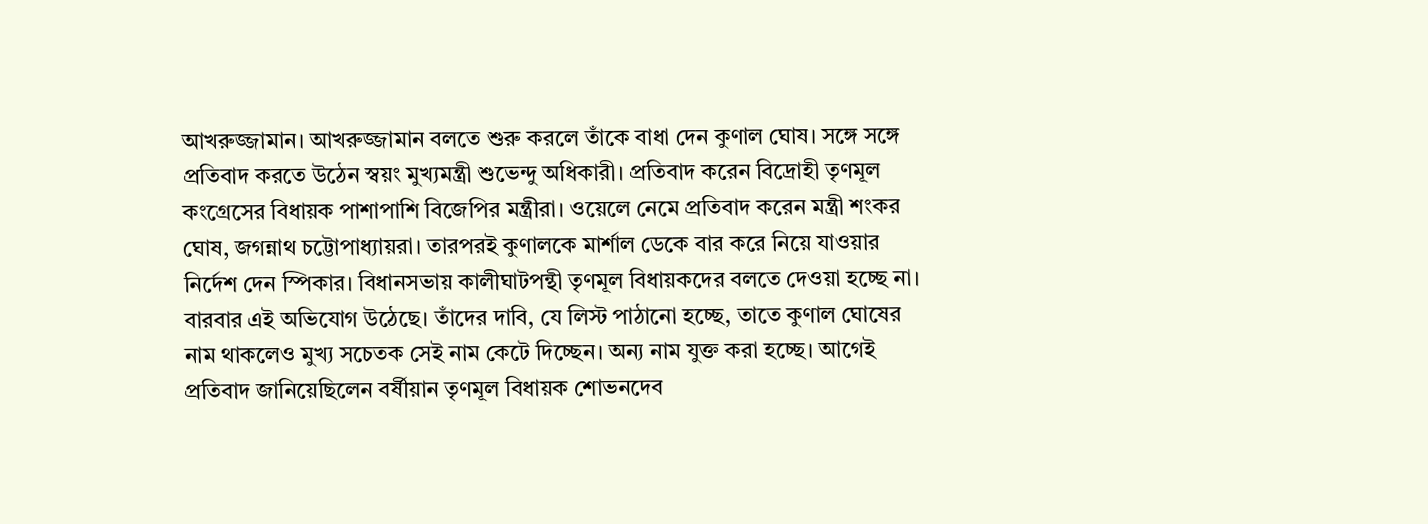আখরুজ্জামান। আখরুজ্জামান বলতে শুরু করলে তাঁকে বাধা দেন কুণাল ঘোষ। সঙ্গে সঙ্গে প্রতিবাদ করতে উঠেন স্বয়ং মুখ্যমন্ত্রী শুভেন্দু অধিকারী। প্রতিবাদ করেন বিদ্রোহী তৃণমূল কংগ্রেসের বিধায়ক পাশাপাশি বিজেপির মন্ত্রীরা। ওয়েলে নেমে প্রতিবাদ করেন মন্ত্রী শংকর ঘোষ, জগন্নাথ চট্টোপাধ্যায়রা। তারপরই কুণালকে মার্শাল ডেকে বার করে নিয়ে যাওয়ার নির্দেশ দেন স্পিকার। বিধানসভায় কালীঘাটপন্থী তৃণমূল বিধায়কদের বলতে দেওয়া হচ্ছে না। বারবার এই অভিযোগ উঠেছে। তাঁদের দাবি, যে লিস্ট পাঠানো হচ্ছে, তাতে কুণাল ঘোষের নাম থাকলেও মুখ্য সচেতক সেই নাম কেটে দিচ্ছেন। অন্য নাম যুক্ত করা হচ্ছে। আগেই প্রতিবাদ জানিয়েছিলেন বর্ষীয়ান তৃণমূল বিধায়ক শোভনদেব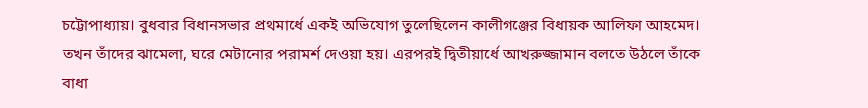চট্টোপাধ্যায়। বুধবার বিধানসভার প্রথমার্ধে একই অভিযোগ তুলেছিলেন কালীগঞ্জের বিধায়ক আলিফা আহমেদ। তখন তাঁদের ঝামেলা, ঘরে মেটানোর পরামর্শ দেওয়া হয়। এরপরই দ্বিতীয়ার্ধে আখরুজ্জামান বলতে উঠলে তাঁকে বাধা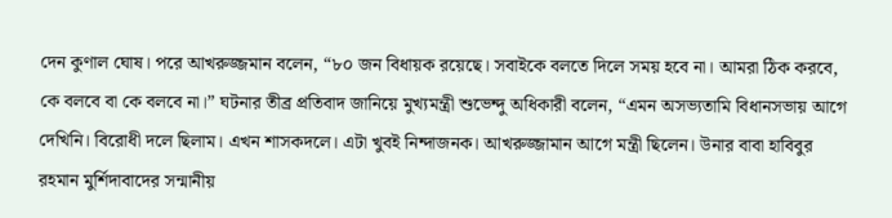দেন কুণাল ঘোষ। পরে আখরুজ্জমান বলেন, “৮০ জন বিধায়ক রয়েছে। সবাইকে বলতে দিলে সময় হবে না। আমরা ঠিক করবে, কে বলবে বা কে বলবে না।” ঘটনার তীব্র প্রতিবাদ জানিয়ে মুখ্যমন্ত্রী শুভেন্দু অধিকারী বলেন, “এমন অসভ্যতামি বিধানসভায় আগে দেখিনি। বিরোধী দলে ছিলাম। এখন শাসকদলে। এটা খুবই নিন্দাজনক। আখরুজ্জামান আগে মন্ত্রী ছিলেন। উনার বাবা হাবিবুর রহমান মুর্শিদাবাদের সন্মানীয়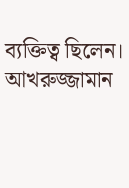ব্যক্তিত্ব ছিলেন। আখরুজ্জামান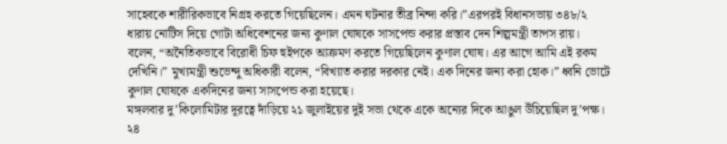সাহেবকে শারীরিকভাবে নিগ্রহ করতে গিয়েছিলেন। এমন ঘটনার তীব্র নিন্দা করি।”এরপরই বিধানসভায় ৩৪৮/২ ধারায় নোটিস দিয়ে গোটা অধিবেশনের জন্য কুণাল ঘোষকে সাসপেন্ড করার প্রস্তাব দেন শিল্পমন্ত্রী তাপস রায়। বলেন, “অনৈতিকভাবে বিরোধী চিফ হুইপকে আক্রমণ করতে গিয়েছিলেন কুণাল ঘোষ। এর আগে আমি এই রকম দেখিনি।” মুখ্যমন্ত্রী শুভেন্দু অধিকারী বলেন, “বিখ্যাত করার দরকার নেই। এক দিনের জন্য করা হোক।” ধ্বনি ভোটে কুণাল ঘোষকে একদিনের জন্য সাসপেন্ড করা হয়েছে।
মঙ্গলবার দু’কিলোমিটার দূরত্বে দাঁড়িয়ে ২১ জুলাইয়ের দুই সভা থেকে একে অন্যের দিকে আঙুল উঁচিয়েছিল দু’পক্ষ। ২৪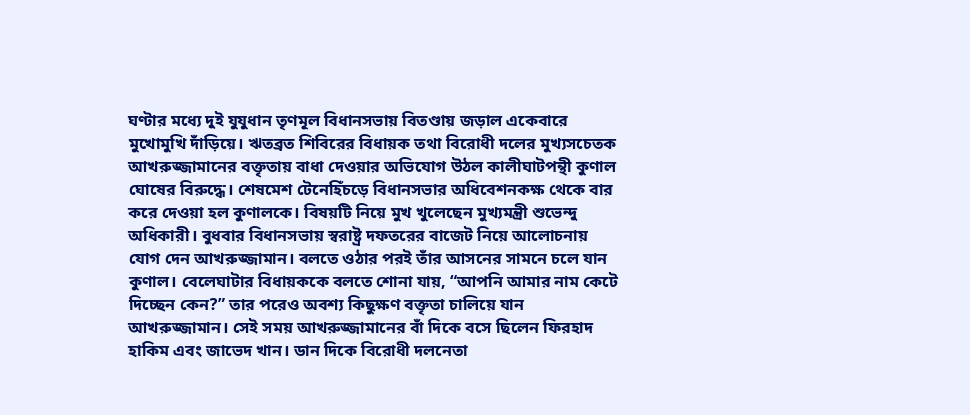ঘণ্টার মধ্যে দুই যুযুধান তৃণমূল বিধানসভায় বিতণ্ডায় জড়াল একেবারে মুখোমুখি দাঁড়িয়ে। ঋতব্রত শিবিরের বিধায়ক তথা বিরোধী দলের মুখ্যসচেতক আখরুজ্জামানের বক্তৃতায় বাধা দেওয়ার অভিযোগ উঠল কালীঘাটপন্থী কুণাল ঘোষের বিরুদ্ধে। শেষমেশ টেনেহিঁচড়ে বিধানসভার অধিবেশনকক্ষ থেকে বার করে দেওয়া হল কুণালকে। বিষয়টি নিয়ে মুখ খুলেছেন মুখ্যমন্ত্রী শুভেন্দু অধিকারী। বুধবার বিধানসভায় স্বরাষ্ট্র দফতরের বাজেট নিয়ে আলোচনায় যোগ দেন আখরুজ্জামান। বলতে ওঠার পরই তাঁর আসনের সামনে চলে যান কুণাল। বেলেঘাটার বিধায়ককে বলতে শোনা যায়, “আপনি আমার নাম কেটে দিচ্ছেন কেন?” তার পরেও অবশ্য কিছুক্ষণ বক্তৃতা চালিয়ে যান আখরুজ্জামান। সেই সময় আখরুজ্জামানের বাঁ দিকে বসে ছিলেন ফিরহাদ হাকিম এবং জাভেদ খান। ডান দিকে বিরোধী দলনেতা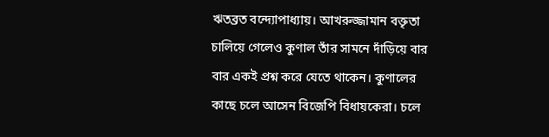ঋতব্রত বন্দ্যোপাধ্যায়। আখরুজ্জামান বক্তৃতা চালিয়ে গেলেও কুণাল তাঁর সামনে দাঁড়িয়ে বার বার একই প্রশ্ন করে যেতে থাকেন। কুণালের কাছে চলে আসেন বিজেপি বিধায়কেরা। চলে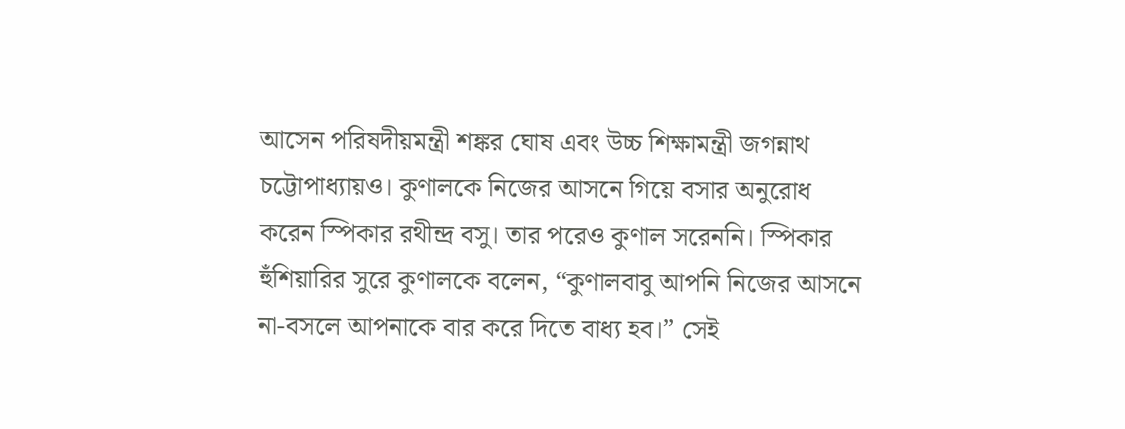আসেন পরিষদীয়মন্ত্রী শঙ্কর ঘোষ এবং উচ্চ শিক্ষামন্ত্রী জগন্নাথ চট্টোপাধ্যায়ও। কুণালকে নিজের আসনে গিয়ে বসার অনুরোধ করেন স্পিকার রথীন্দ্র বসু। তার পরেও কুণাল সরেননি। স্পিকার হুঁশিয়ারির সুরে কুণালকে বলেন, “কুণালবাবু আপনি নিজের আসনে না-বসলে আপনাকে বার করে দিতে বাধ্য হব।” সেই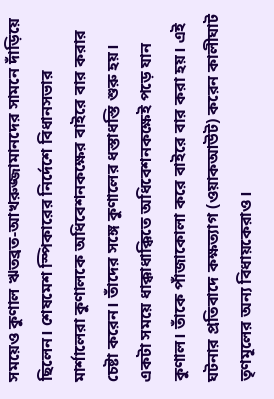সময়েও কুণাল ঋতব্রত-আখরুজ্জামানদের সামনে দাঁড়িয়ে ছিলেন। শেষমেশ স্পিকারের নির্দেশে বিধানসভার মার্শালেরা কুণালকে অধিবেশনকক্ষের বাইরে বার করার চেষ্টা করেন। তাঁদের সঙ্গে কুণালের ধস্তাধস্তি শুরু হয়। একটা সময়ে ধাক্কাধাক্কিতে অধিবেশনকক্ষেই পড়ে যান কুণাল। তাঁকে পাঁজাকোলা করে বাইরে বার করা হয়। এই ঘটনার প্রতিবাদে কক্ষত্যাগ (ওয়াকআউট) করেন কালীঘাট তৃণমূলের অন্য বিধায়কেরাও।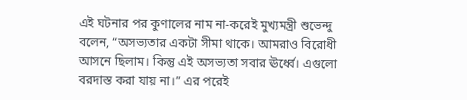এই ঘটনার পর কুণালের নাম না-করেই মুখ্যমন্ত্রী শুভেন্দু বলেন, “অসভ্যতার একটা সীমা থাকে। আমরাও বিরোধী আসনে ছিলাম। কিন্তু এই অসভ্যতা সবার ঊর্ধ্বে। এগুলো বরদাস্ত করা যায় না।” এর পরেই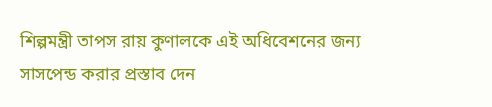শিল্পমন্ত্রী তাপস রায় কুণালকে এই অধিবেশনের জন্য সাসপেন্ড করার প্রস্তাব দেন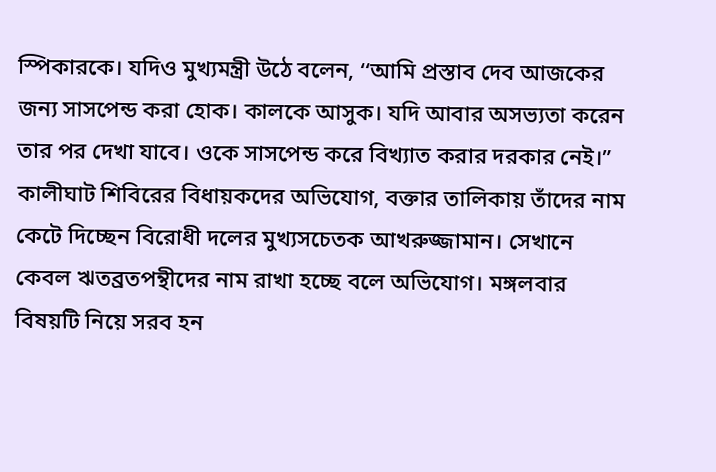স্পিকারকে। যদিও মুখ্যমন্ত্রী উঠে বলেন, ‘‘আমি প্রস্তাব দেব আজকের জন্য সাসপেন্ড করা হোক। কালকে আসুক। যদি আবার অসভ্যতা করেন তার পর দেখা যাবে। ওকে সাসপেন্ড করে বিখ্যাত করার দরকার নেই।” কালীঘাট শিবিরের বিধায়কদের অভিযোগ, বক্তার তালিকায় তাঁদের নাম কেটে দিচ্ছেন বিরোধী দলের মুখ্যসচেতক আখরুজ্জামান। সেখানে কেবল ঋতব্রতপন্থীদের নাম রাখা হচ্ছে বলে অভিযোগ। মঙ্গলবার বিষয়টি নিয়ে সরব হন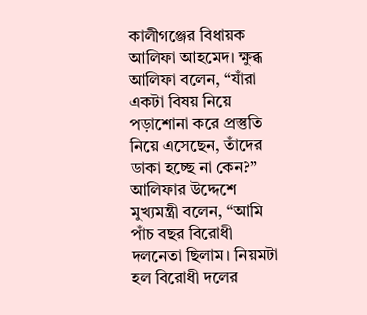কালীগঞ্জের বিধায়ক আলিফা আহমেদ। ক্ষুব্ধ আলিফা বলেন, “যাঁরা একটা বিষয় নিয়ে পড়াশোনা করে প্রস্তুতি নিয়ে এসেছেন, তাঁদের ডাকা হচ্ছে না কেন?” আলিফার উদ্দেশে মুখ্যমন্ত্রী বলেন, “আমি পাঁচ বছর বিরোধী দলনেতা ছিলাম। নিয়মটা হল বিরোধী দলের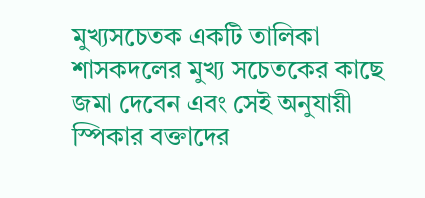মুখ্যসচেতক একটি তালিকা শাসকদলের মুখ্য সচেতকের কাছে জমা দেবেন এবং সেই অনুযায়ী স্পিকার বক্তাদের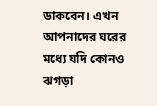ডাকবেন। এখন আপনাদের ঘরের মধ্যে যদি কোনও ঝগড়া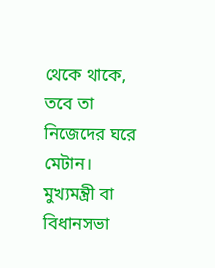থেকে থাকে, তবে তা নিজেদের ঘরে মেটান। মুখ্যমন্ত্রী বা বিধানসভা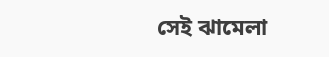সেই ঝামেলা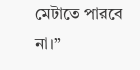মেটাতে পারবে না।”